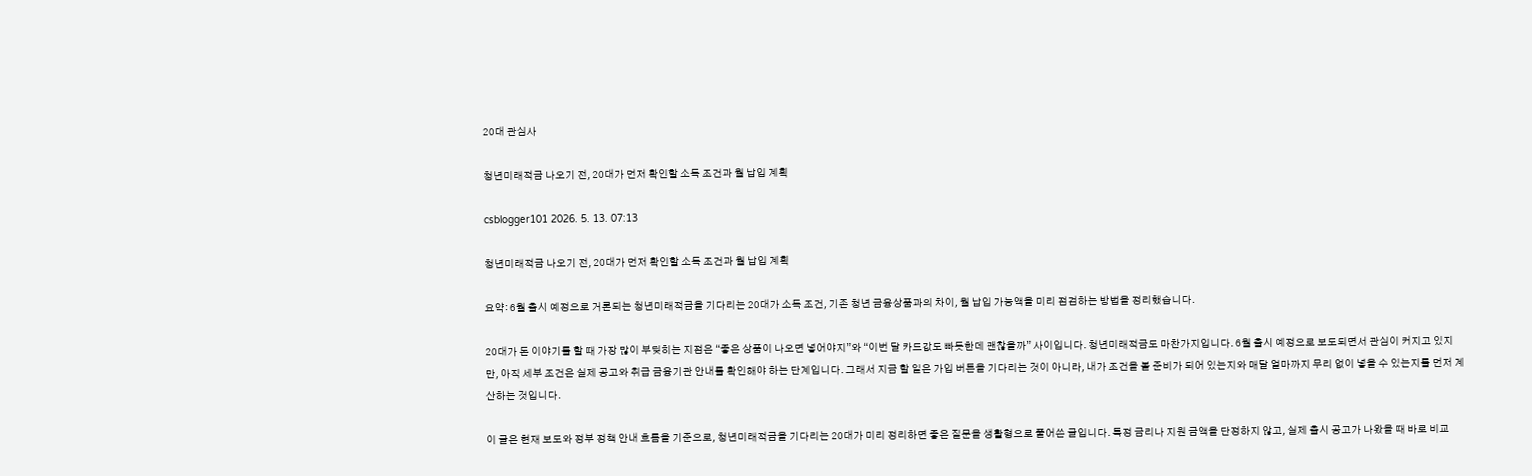20대 관심사

청년미래적금 나오기 전, 20대가 먼저 확인할 소득 조건과 월 납입 계획

csblogger101 2026. 5. 13. 07:13

청년미래적금 나오기 전, 20대가 먼저 확인할 소득 조건과 월 납입 계획

요약: 6월 출시 예정으로 거론되는 청년미래적금을 기다리는 20대가 소득 조건, 기존 청년 금융상품과의 차이, 월 납입 가능액을 미리 점검하는 방법을 정리했습니다.

20대가 돈 이야기를 할 때 가장 많이 부딪히는 지점은 “좋은 상품이 나오면 넣어야지”와 “이번 달 카드값도 빠듯한데 괜찮을까” 사이입니다. 청년미래적금도 마찬가지입니다. 6월 출시 예정으로 보도되면서 관심이 커지고 있지만, 아직 세부 조건은 실제 공고와 취급 금융기관 안내를 확인해야 하는 단계입니다. 그래서 지금 할 일은 가입 버튼을 기다리는 것이 아니라, 내가 조건을 볼 준비가 되어 있는지와 매달 얼마까지 무리 없이 넣을 수 있는지를 먼저 계산하는 것입니다.

이 글은 현재 보도와 정부 정책 안내 흐름을 기준으로, 청년미래적금을 기다리는 20대가 미리 정리하면 좋은 질문을 생활형으로 풀어쓴 글입니다. 특정 금리나 지원 금액을 단정하지 않고, 실제 출시 공고가 나왔을 때 바로 비교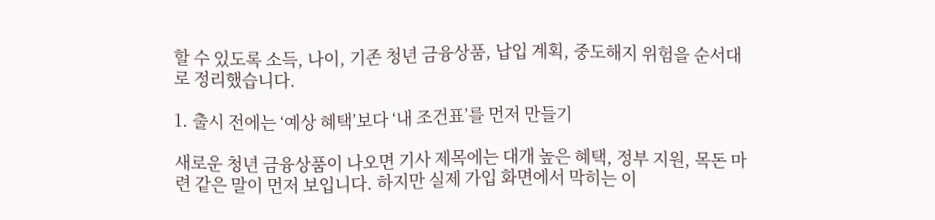할 수 있도록 소득, 나이, 기존 청년 금융상품, 납입 계획, 중도해지 위험을 순서대로 정리했습니다.

1. 출시 전에는 ‘예상 혜택’보다 ‘내 조건표’를 먼저 만들기

새로운 청년 금융상품이 나오면 기사 제목에는 대개 높은 혜택, 정부 지원, 목돈 마련 같은 말이 먼저 보입니다. 하지만 실제 가입 화면에서 막히는 이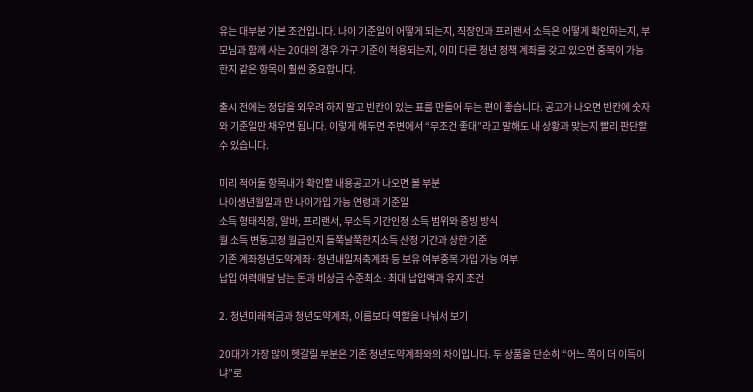유는 대부분 기본 조건입니다. 나이 기준일이 어떻게 되는지, 직장인과 프리랜서 소득은 어떻게 확인하는지, 부모님과 함께 사는 20대의 경우 가구 기준이 적용되는지, 이미 다른 청년 정책 계좌를 갖고 있으면 중복이 가능한지 같은 항목이 훨씬 중요합니다.

출시 전에는 정답을 외우려 하지 말고 빈칸이 있는 표를 만들어 두는 편이 좋습니다. 공고가 나오면 빈칸에 숫자와 기준일만 채우면 됩니다. 이렇게 해두면 주변에서 “무조건 좋대”라고 말해도 내 상황과 맞는지 빨리 판단할 수 있습니다.

미리 적어둘 항목내가 확인할 내용공고가 나오면 볼 부분
나이생년월일과 만 나이가입 가능 연령과 기준일
소득 형태직장, 알바, 프리랜서, 무소득 기간인정 소득 범위와 증빙 방식
월 소득 변동고정 월급인지 들쭉날쭉한지소득 산정 기간과 상한 기준
기존 계좌청년도약계좌·청년내일저축계좌 등 보유 여부중복 가입 가능 여부
납입 여력매달 남는 돈과 비상금 수준최소·최대 납입액과 유지 조건

2. 청년미래적금과 청년도약계좌, 이름보다 역할을 나눠서 보기

20대가 가장 많이 헷갈릴 부분은 기존 청년도약계좌와의 차이입니다. 두 상품을 단순히 “어느 쪽이 더 이득이냐”로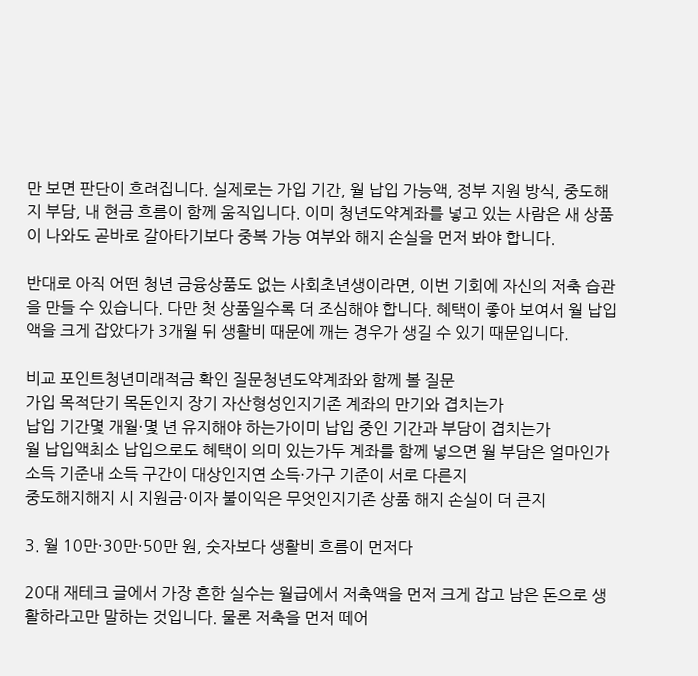만 보면 판단이 흐려집니다. 실제로는 가입 기간, 월 납입 가능액, 정부 지원 방식, 중도해지 부담, 내 현금 흐름이 함께 움직입니다. 이미 청년도약계좌를 넣고 있는 사람은 새 상품이 나와도 곧바로 갈아타기보다 중복 가능 여부와 해지 손실을 먼저 봐야 합니다.

반대로 아직 어떤 청년 금융상품도 없는 사회초년생이라면, 이번 기회에 자신의 저축 습관을 만들 수 있습니다. 다만 첫 상품일수록 더 조심해야 합니다. 혜택이 좋아 보여서 월 납입액을 크게 잡았다가 3개월 뒤 생활비 때문에 깨는 경우가 생길 수 있기 때문입니다.

비교 포인트청년미래적금 확인 질문청년도약계좌와 함께 볼 질문
가입 목적단기 목돈인지 장기 자산형성인지기존 계좌의 만기와 겹치는가
납입 기간몇 개월·몇 년 유지해야 하는가이미 납입 중인 기간과 부담이 겹치는가
월 납입액최소 납입으로도 혜택이 의미 있는가두 계좌를 함께 넣으면 월 부담은 얼마인가
소득 기준내 소득 구간이 대상인지연 소득·가구 기준이 서로 다른지
중도해지해지 시 지원금·이자 불이익은 무엇인지기존 상품 해지 손실이 더 큰지

3. 월 10만·30만·50만 원, 숫자보다 생활비 흐름이 먼저다

20대 재테크 글에서 가장 흔한 실수는 월급에서 저축액을 먼저 크게 잡고 남은 돈으로 생활하라고만 말하는 것입니다. 물론 저축을 먼저 떼어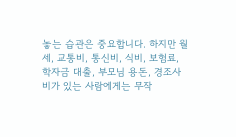놓는 습관은 중요합니다. 하지만 월세, 교통비, 통신비, 식비, 보험료, 학자금 대출, 부모님 용돈, 경조사비가 있는 사람에게는 무작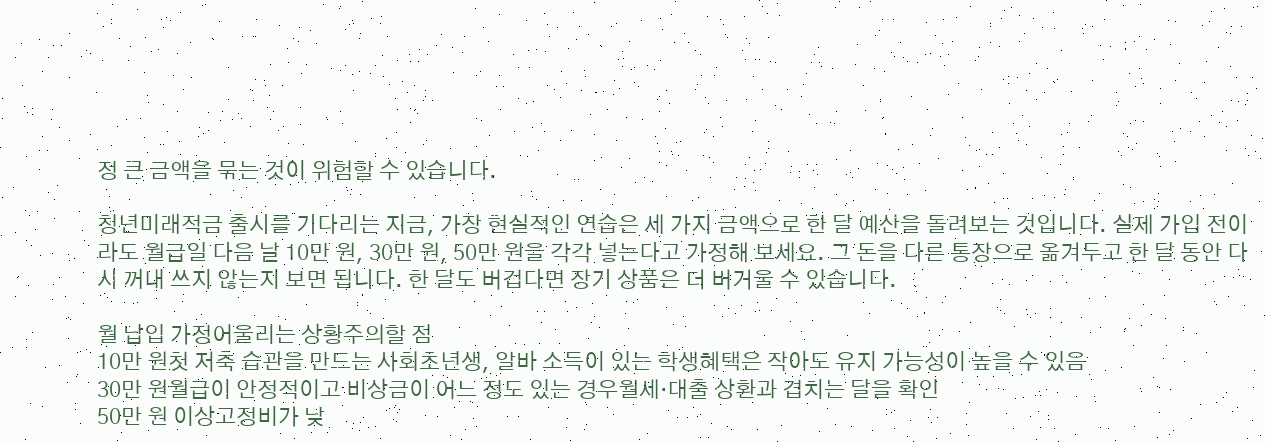정 큰 금액을 묶는 것이 위험할 수 있습니다.

청년미래적금 출시를 기다리는 지금, 가장 현실적인 연습은 세 가지 금액으로 한 달 예산을 돌려보는 것입니다. 실제 가입 전이라도 월급일 다음 날 10만 원, 30만 원, 50만 원을 각각 넣는다고 가정해 보세요. 그 돈을 다른 통장으로 옮겨두고 한 달 동안 다시 꺼내 쓰지 않는지 보면 됩니다. 한 달도 버겁다면 장기 상품은 더 버거울 수 있습니다.

월 납입 가정어울리는 상황주의할 점
10만 원첫 저축 습관을 만드는 사회초년생, 알바 소득이 있는 학생혜택은 작아도 유지 가능성이 높을 수 있음
30만 원월급이 안정적이고 비상금이 어느 정도 있는 경우월세·대출 상환과 겹치는 달을 확인
50만 원 이상고정비가 낮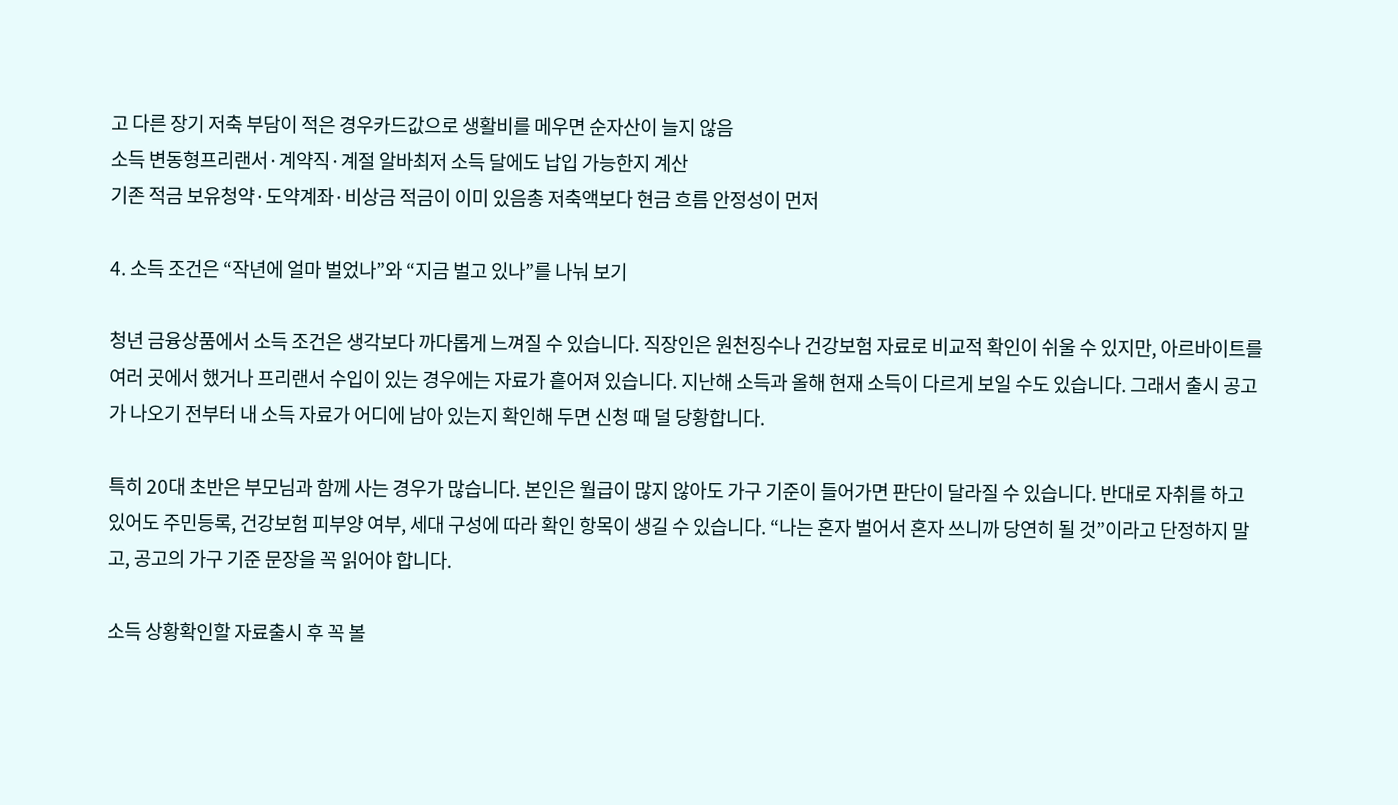고 다른 장기 저축 부담이 적은 경우카드값으로 생활비를 메우면 순자산이 늘지 않음
소득 변동형프리랜서·계약직·계절 알바최저 소득 달에도 납입 가능한지 계산
기존 적금 보유청약·도약계좌·비상금 적금이 이미 있음총 저축액보다 현금 흐름 안정성이 먼저

4. 소득 조건은 “작년에 얼마 벌었나”와 “지금 벌고 있나”를 나눠 보기

청년 금융상품에서 소득 조건은 생각보다 까다롭게 느껴질 수 있습니다. 직장인은 원천징수나 건강보험 자료로 비교적 확인이 쉬울 수 있지만, 아르바이트를 여러 곳에서 했거나 프리랜서 수입이 있는 경우에는 자료가 흩어져 있습니다. 지난해 소득과 올해 현재 소득이 다르게 보일 수도 있습니다. 그래서 출시 공고가 나오기 전부터 내 소득 자료가 어디에 남아 있는지 확인해 두면 신청 때 덜 당황합니다.

특히 20대 초반은 부모님과 함께 사는 경우가 많습니다. 본인은 월급이 많지 않아도 가구 기준이 들어가면 판단이 달라질 수 있습니다. 반대로 자취를 하고 있어도 주민등록, 건강보험 피부양 여부, 세대 구성에 따라 확인 항목이 생길 수 있습니다. “나는 혼자 벌어서 혼자 쓰니까 당연히 될 것”이라고 단정하지 말고, 공고의 가구 기준 문장을 꼭 읽어야 합니다.

소득 상황확인할 자료출시 후 꼭 볼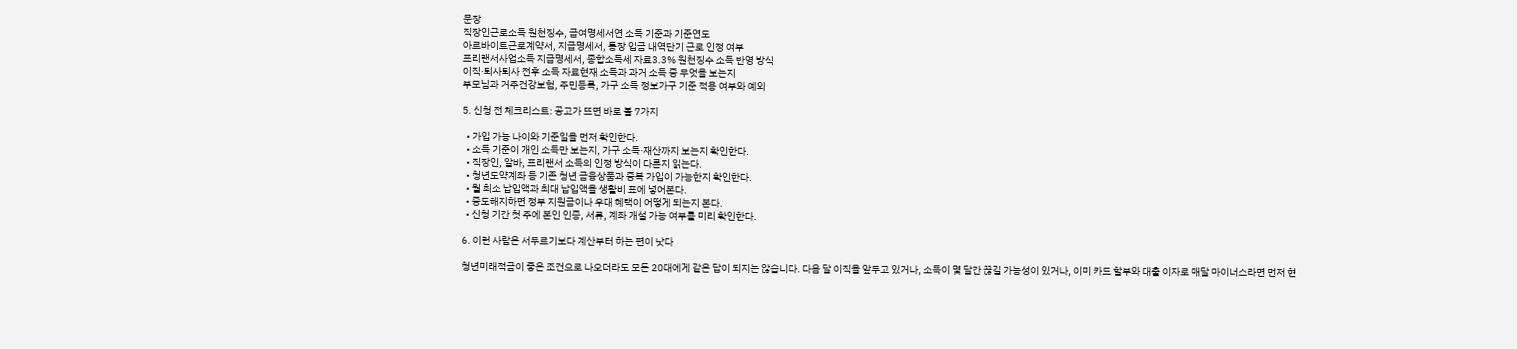문장
직장인근로소득 원천징수, 급여명세서연 소득 기준과 기준연도
아르바이트근로계약서, 지급명세서, 통장 입금 내역단기 근로 인정 여부
프리랜서사업소득 지급명세서, 종합소득세 자료3.3% 원천징수 소득 반영 방식
이직·퇴사퇴사 전후 소득 자료현재 소득과 과거 소득 중 무엇을 보는지
부모님과 거주건강보험, 주민등록, 가구 소득 정보가구 기준 적용 여부와 예외

5. 신청 전 체크리스트: 공고가 뜨면 바로 볼 7가지

  • 가입 가능 나이와 기준일을 먼저 확인한다.
  • 소득 기준이 개인 소득만 보는지, 가구 소득·재산까지 보는지 확인한다.
  • 직장인, 알바, 프리랜서 소득의 인정 방식이 다른지 읽는다.
  • 청년도약계좌 등 기존 청년 금융상품과 중복 가입이 가능한지 확인한다.
  • 월 최소 납입액과 최대 납입액을 생활비 표에 넣어본다.
  • 중도해지하면 정부 지원금이나 우대 혜택이 어떻게 되는지 본다.
  • 신청 기간 첫 주에 본인 인증, 서류, 계좌 개설 가능 여부를 미리 확인한다.

6. 이런 사람은 서두르기보다 계산부터 하는 편이 낫다

청년미래적금이 좋은 조건으로 나오더라도 모든 20대에게 같은 답이 되지는 않습니다. 다음 달 이직을 앞두고 있거나, 소득이 몇 달간 끊길 가능성이 있거나, 이미 카드 할부와 대출 이자로 매달 마이너스라면 먼저 현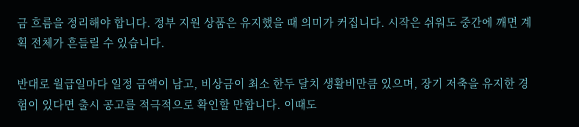금 흐름을 정리해야 합니다. 정부 지원 상품은 유지했을 때 의미가 커집니다. 시작은 쉬워도 중간에 깨면 계획 전체가 흔들릴 수 있습니다.

반대로 월급일마다 일정 금액이 남고, 비상금이 최소 한두 달치 생활비만큼 있으며, 장기 저축을 유지한 경험이 있다면 출시 공고를 적극적으로 확인할 만합니다. 이때도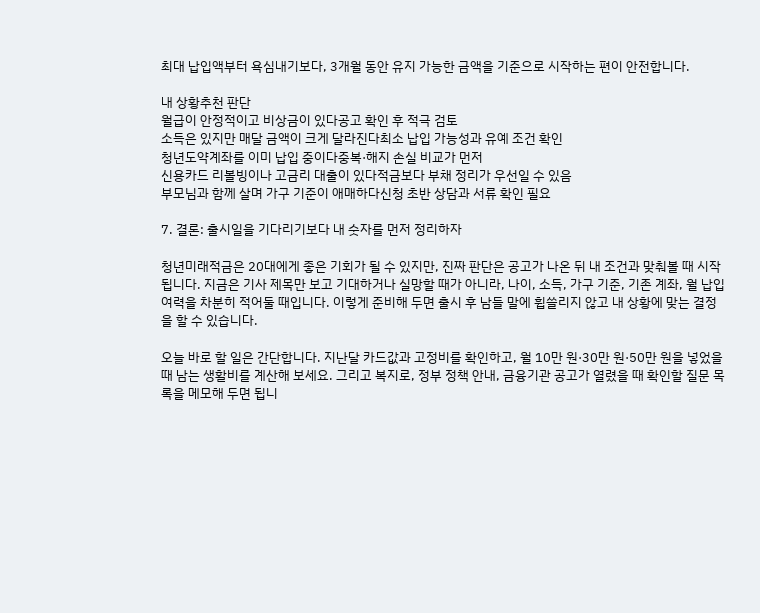최대 납입액부터 욕심내기보다, 3개월 동안 유지 가능한 금액을 기준으로 시작하는 편이 안전합니다.

내 상황추천 판단
월급이 안정적이고 비상금이 있다공고 확인 후 적극 검토
소득은 있지만 매달 금액이 크게 달라진다최소 납입 가능성과 유예 조건 확인
청년도약계좌를 이미 납입 중이다중복·해지 손실 비교가 먼저
신용카드 리볼빙이나 고금리 대출이 있다적금보다 부채 정리가 우선일 수 있음
부모님과 함께 살며 가구 기준이 애매하다신청 초반 상담과 서류 확인 필요

7. 결론: 출시일을 기다리기보다 내 숫자를 먼저 정리하자

청년미래적금은 20대에게 좋은 기회가 될 수 있지만, 진짜 판단은 공고가 나온 뒤 내 조건과 맞춰볼 때 시작됩니다. 지금은 기사 제목만 보고 기대하거나 실망할 때가 아니라, 나이, 소득, 가구 기준, 기존 계좌, 월 납입 여력을 차분히 적어둘 때입니다. 이렇게 준비해 두면 출시 후 남들 말에 휩쓸리지 않고 내 상황에 맞는 결정을 할 수 있습니다.

오늘 바로 할 일은 간단합니다. 지난달 카드값과 고정비를 확인하고, 월 10만 원·30만 원·50만 원을 넣었을 때 남는 생활비를 계산해 보세요. 그리고 복지로, 정부 정책 안내, 금융기관 공고가 열렸을 때 확인할 질문 목록을 메모해 두면 됩니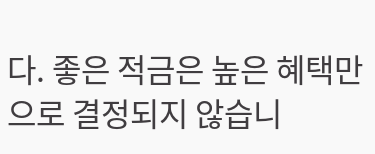다. 좋은 적금은 높은 혜택만으로 결정되지 않습니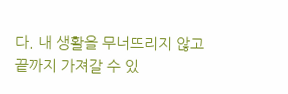다. 내 생활을 무너뜨리지 않고 끝까지 가져갈 수 있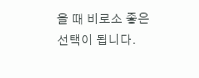을 때 비로소 좋은 선택이 됩니다.